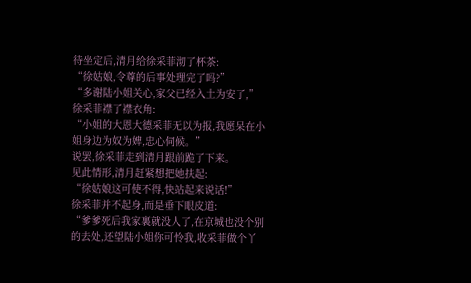待坐定后,清月给徐采菲沏了杯茶:
“徐姑娘,令尊的后事处理完了吗?”
“多谢陆小姐关心,家父已经入土为安了,”
徐采菲襟了襟衣角:
“小姐的大恩大德采菲无以为报,我愿呆在小姐身边为奴为婢,忠心伺候。”
说罢,徐采菲走到清月跟前跪了下来。
见此情形,清月赶紧想把她扶起:
“徐姑娘这可使不得,快站起来说话!”
徐采菲并不起身,而是垂下眼皮道:
“爹爹死后我家裏就没人了,在京城也没个别的去处,还望陆小姐你可怜我,收采菲做个丫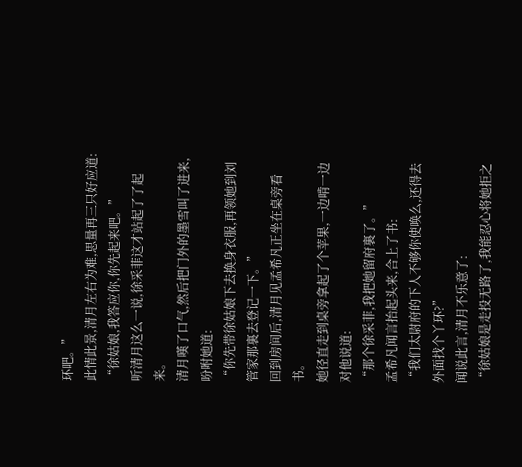环吧。”
此情此景,清月左右为难,思量再三只好应道:
“徐姑娘,我答应你,你先起来吧。”
听清月这么一说,徐采菲这才站起了了起来。
清月嘆了口气,然后把门外的墨雪叫了进来,吩咐她道:
“你先带徐姑娘下去换身衣服,再领她到刘管家那裏去登记一下。”
回到房间后,清月见孟希凡正坐在桌旁看书。
她径直走到桌旁拿起了个苹果,一边啃一边对他说道:
“那个徐采菲,我把她留府裏了。”
孟希凡闻言抬起头来,合上了书:
“我们太尉府的下人不够你使唤么,还得去外面找个丫环?”
闻说此言,清月不乐意了:
“徐姑娘是走投无路了,我能忍心将她拒之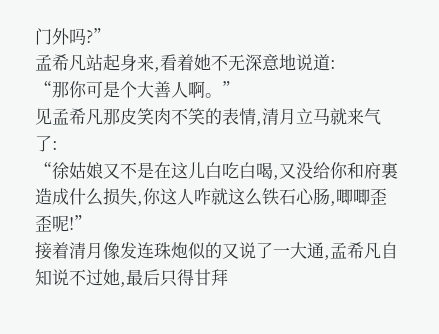门外吗?”
孟希凡站起身来,看着她不无深意地说道:
“那你可是个大善人啊。”
见孟希凡那皮笑肉不笑的表情,清月立马就来气了:
“徐姑娘又不是在这儿白吃白喝,又没给你和府裏造成什么损失,你这人咋就这么铁石心肠,唧唧歪歪呢!”
接着清月像发连珠炮似的又说了一大通,孟希凡自知说不过她,最后只得甘拜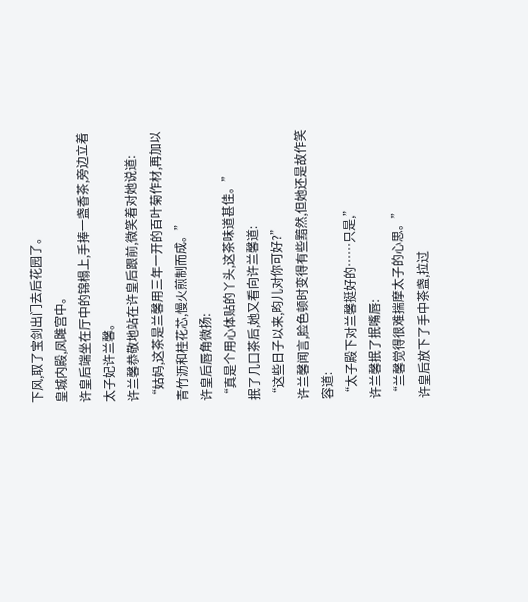下风,取了宝剑出门去后花园了。
皇城内殿,凤雎宫中。
许皇后端坐在厅中的锦榻上,手捧一盏香茶,旁边立着太子妃许兰馨。
许兰馨恭敬地站在许皇后跟前,微笑着对她说道:
“姑妈,这茶是兰馨用三年一开的百叶菊作材,再加以青竹沥和桂花芯,慢火煎制而成。”
许皇后唇角微扬:
“真是个用心体贴的丫头,这茶味道甚佳。”
抿了几口茶后,她又看向许兰馨道:
“这些日子以来,昀儿对你可好?”
许兰馨闻言,脸色顿时变得有些黯然,但她还是故作笑容道:
“太子殿下对兰馨挺好的……只是,”
许兰馨抿了抿嘴唇:
“兰馨觉得很难揣摩太子的心思。”
许皇后放下了手中茶盏,拉过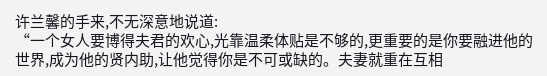许兰馨的手来,不无深意地说道:
“一个女人要博得夫君的欢心,光靠温柔体贴是不够的,更重要的是你要融进他的世界,成为他的贤内助,让他觉得你是不可或缺的。夫妻就重在互相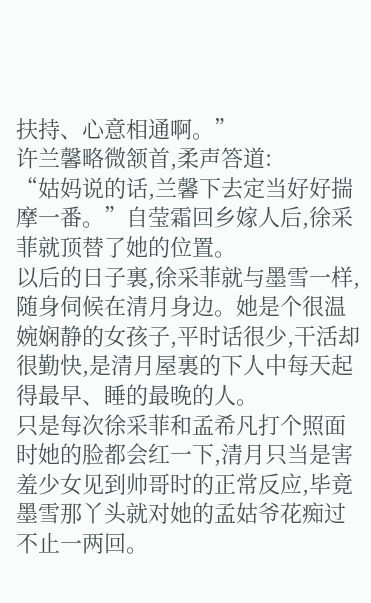扶持、心意相通啊。”
许兰馨略微颔首,柔声答道:
“姑妈说的话,兰馨下去定当好好揣摩一番。”自莹霜回乡嫁人后,徐采菲就顶替了她的位置。
以后的日子裏,徐采菲就与墨雪一样,随身伺候在清月身边。她是个很温婉娴静的女孩子,平时话很少,干活却很勤快,是清月屋裏的下人中每天起得最早、睡的最晚的人。
只是每次徐采菲和孟希凡打个照面时她的脸都会红一下,清月只当是害羞少女见到帅哥时的正常反应,毕竟墨雪那丫头就对她的孟姑爷花痴过不止一两回。